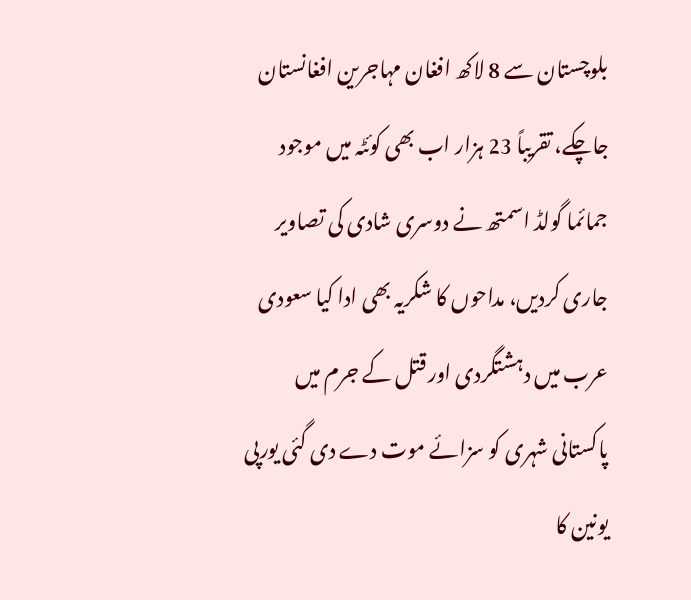بلوچستان سے 8 لاکھ افغان مہاجرین افغانستان جاچکے، تقریباً 23 ہزار اب بھی کوئٹہ میں موجود جمائما گولڈ اسمتھ نے دوسری شادی کی تصاویر جاری کردیں، مداحوں کا شکریہ بھی ادا کیا سعودی عرب میں دہشتگردی اور قتل کے جرم میں پاکستانی شہری کو سزائے موت دے دی گئی یورپی یونین کا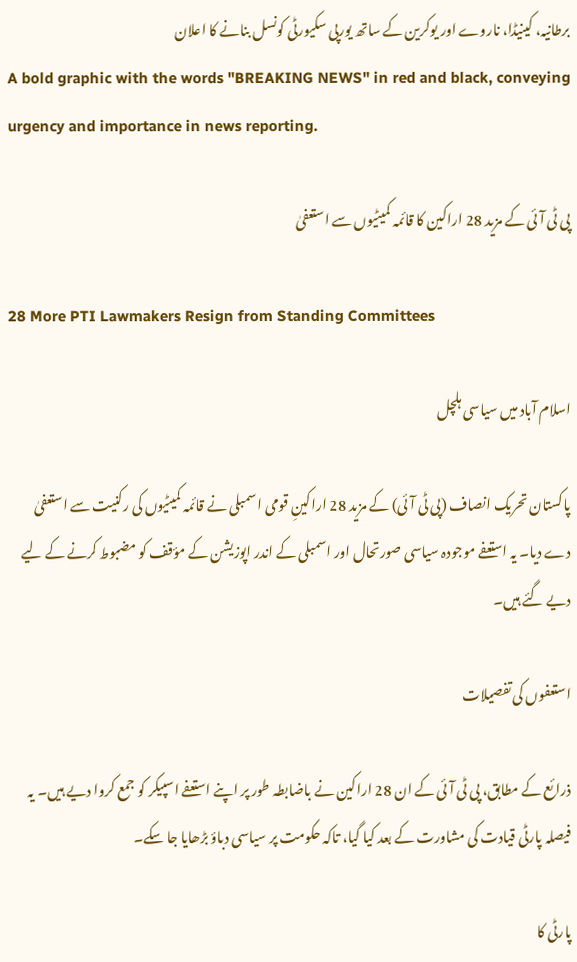برطانیہ، کینیڈا، ناروے اور یوکرین کے ساتھ یورپی سکیورٹی کونسل بنانے کا اعلان
A bold graphic with the words "BREAKING NEWS" in red and black, conveying urgency and importance in news reporting.

پی ٹی آئی کے مزید 28 اراکین کا قائمہ کمیٹیوں سے استعفیٰ

28 More PTI Lawmakers Resign from Standing Committees

اسلام آباد میں سیاسی ہلچل

پاکستان تحریک انصاف (پی ٹی آئی) کے مزید 28 اراکینِ قومی اسمبلی نے قائمہ کمیٹیوں کی رکنیت سے استعفیٰ دے دیا۔ یہ استعفے موجودہ سیاسی صورتحال اور اسمبلی کے اندر اپوزیشن کے مؤقف کو مضبوط کرنے کے لیے دیے گئے ہیں۔

استعفوں کی تفصیلات

ذرائع کے مطابق، پی ٹی آئی کے ان 28 اراکین نے باضابطہ طور پر اپنے استعفے اسپیکر کو جمع کروا دیے ہیں۔ یہ فیصلہ پارٹی قیادت کی مشاورت کے بعد کیا گیا، تاکہ حکومت پر سیاسی دباؤ بڑھایا جا سکے۔

پارٹی کا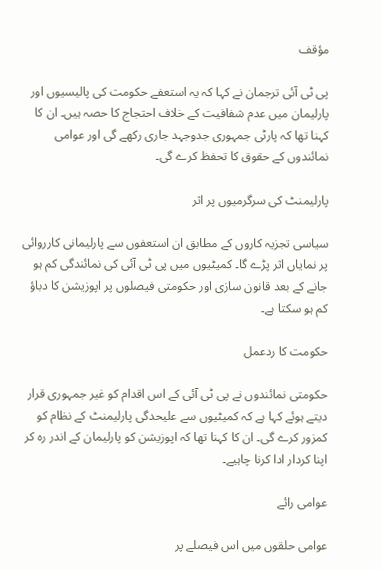مؤقف

پی ٹی آئی ترجمان نے کہا کہ یہ استعفے حکومت کی پالیسیوں اور پارلیمان میں عدم شفافیت کے خلاف احتجاج کا حصہ ہیں۔ ان کا کہنا تھا کہ پارٹی جمہوری جدوجہد جاری رکھے گی اور عوامی نمائندوں کے حقوق کا تحفظ کرے گی۔

پارلیمنٹ کی سرگرمیوں پر اثر

سیاسی تجزیہ کاروں کے مطابق ان استعفوں سے پارلیمانی کارروائی پر نمایاں اثر پڑے گا۔ کمیٹیوں میں پی ٹی آئی کی نمائندگی کم ہو جانے کے بعد قانون سازی اور حکومتی فیصلوں پر اپوزیشن کا دباؤ کم ہو سکتا ہے۔

حکومت کا ردعمل

حکومتی نمائندوں نے پی ٹی آئی کے اس اقدام کو غیر جمہوری قرار دیتے ہوئے کہا ہے کہ کمیٹیوں سے علیحدگی پارلیمنٹ کے نظام کو کمزور کرے گی۔ ان کا کہنا تھا کہ اپوزیشن کو پارلیمان کے اندر رہ کر اپنا کردار ادا کرنا چاہیے۔

عوامی رائے

عوامی حلقوں میں اس فیصلے پر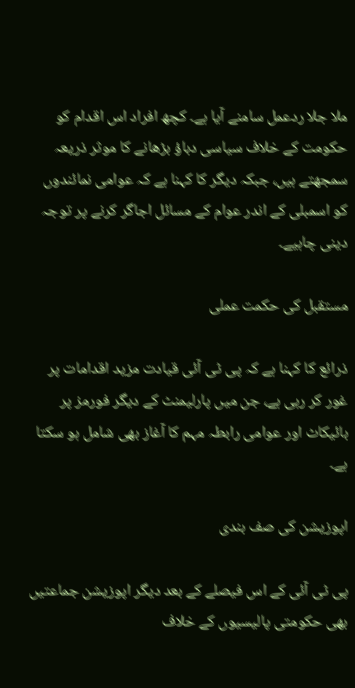ملا جلا ردعمل سامنے آیا ہے۔ کچھ افراد اس اقدام کو حکومت کے خلاف سیاسی دباؤ بڑھانے کا موثر ذریعہ سمجھتے ہیں، جبکہ دیگر کا کہنا ہے کہ عوامی نمائندوں کو اسمبلی کے اندر عوام کے مسائل اجاگر کرنے پر توجہ دینی چاہیے۔

مستقبل کی حکمت عملی

ذرائع کا کہنا ہے کہ پی ٹی آئی قیادت مزید اقدامات پر غور کر رہی ہے، جن میں پارلیمنٹ کے دیگر فورمز پر بائیکاٹ اور عوامی رابطہ مہم کا آغاز بھی شامل ہو سکتا ہے۔

اپوزیشن کی صف بندی

پی ٹی آئی کے اس فیصلے کے بعد دیگر اپوزیشن جماعتیں بھی حکومتی پالیسیوں کے خلاف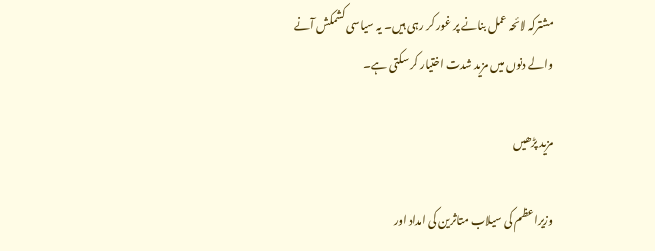مشترکہ لائحہ عمل بنانے پر غور کر رہی ہیں۔ یہ سیاسی کشمکش آنے والے دنوں میں مزید شدت اختیار کر سکتی ہے۔

مزید پڑھیں

وزیراعظم کی سیلاب متاثرین کی امداد اور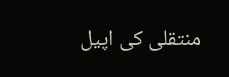منتقلی کی اپیل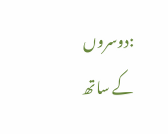:دوسروں کے ساتھ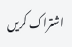اشتراک کریں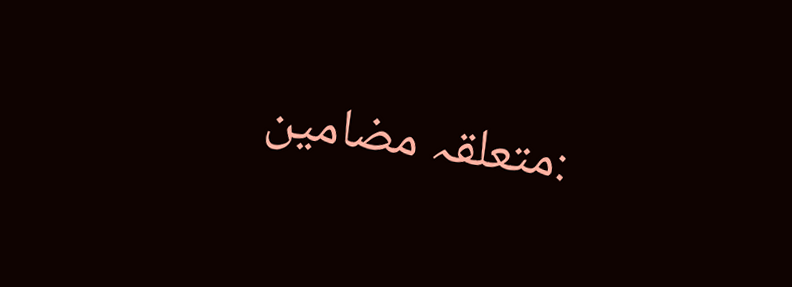:متعلقہ مضامین